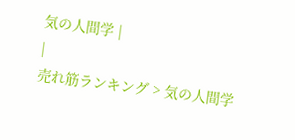気の人間学 |
|
売れ筋ランキング > 気の人間学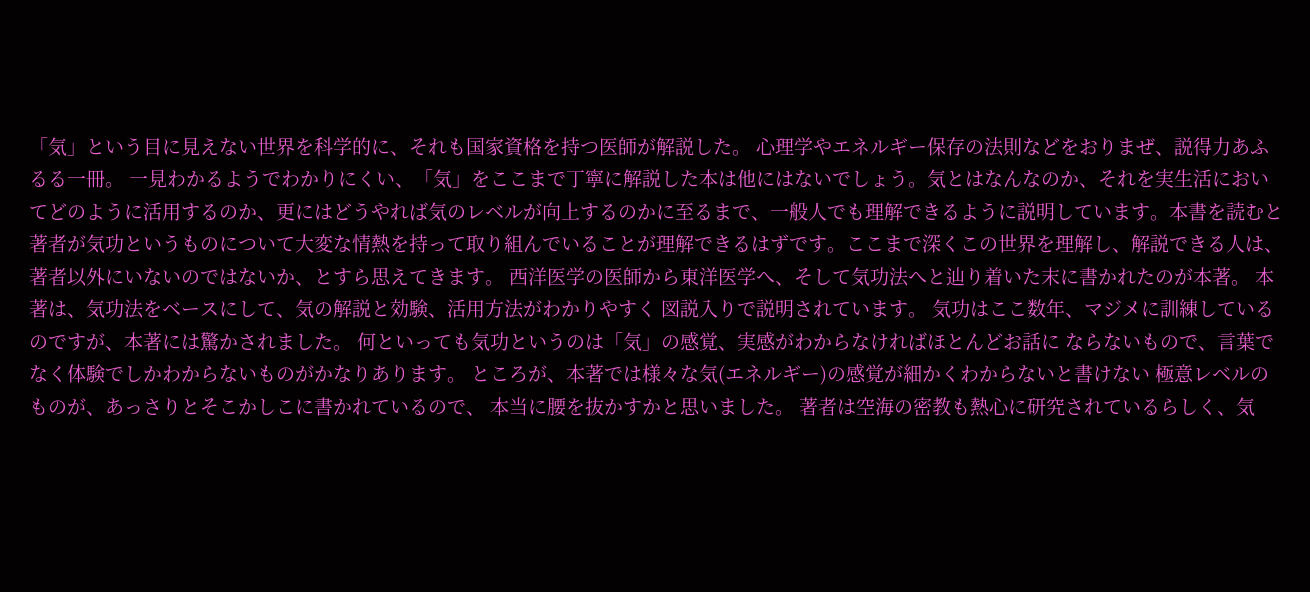「気」という目に見えない世界を科学的に、それも国家資格を持つ医師が解説した。 心理学やエネルギー保存の法則などをおりまぜ、説得力あふるる一冊。 一見わかるようでわかりにくい、「気」をここまで丁寧に解説した本は他にはないでしょう。気とはなんなのか、それを実生活においてどのように活用するのか、更にはどうやれば気のレベルが向上するのかに至るまで、一般人でも理解できるように説明しています。本書を読むと著者が気功というものについて大変な情熱を持って取り組んでいることが理解できるはずです。ここまで深くこの世界を理解し、解説できる人は、著者以外にいないのではないか、とすら思えてきます。 西洋医学の医師から東洋医学へ、そして気功法へと辿り着いた末に書かれたのが本著。 本著は、気功法をベースにして、気の解説と効験、活用方法がわかりやすく 図説入りで説明されています。 気功はここ数年、マジメに訓練しているのですが、本著には驚かされました。 何といっても気功というのは「気」の感覚、実感がわからなければほとんどお話に ならないもので、言葉でなく体験でしかわからないものがかなりあります。 ところが、本著では様々な気(エネルギー)の感覚が細かくわからないと書けない 極意レベルのものが、あっさりとそこかしこに書かれているので、 本当に腰を抜かすかと思いました。 著者は空海の密教も熱心に研究されているらしく、気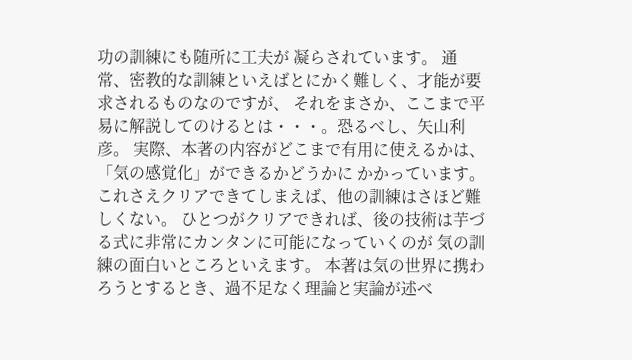功の訓練にも随所に工夫が 凝らされています。 通常、密教的な訓練といえばとにかく難しく、才能が要求されるものなのですが、 それをまさか、ここまで平易に解説してのけるとは・・・。恐るべし、矢山利彦。 実際、本著の内容がどこまで有用に使えるかは、「気の感覚化」ができるかどうかに かかっています。これさえクリアできてしまえば、他の訓練はさほど難しくない。 ひとつがクリアできれば、後の技術は芋づる式に非常にカンタンに可能になっていくのが 気の訓練の面白いところといえます。 本著は気の世界に携わろうとするとき、過不足なく理論と実論が述べ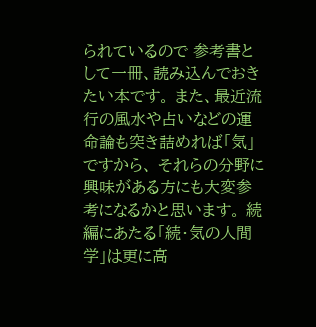られているので 参考書として一冊、読み込んでおきたい本です。 また、最近流行の風水や占いなどの運命論も突き詰めれば「気」ですから、 それらの分野に興味がある方にも大変参考になるかと思います。 続編にあたる「続・気の人間学」は更に高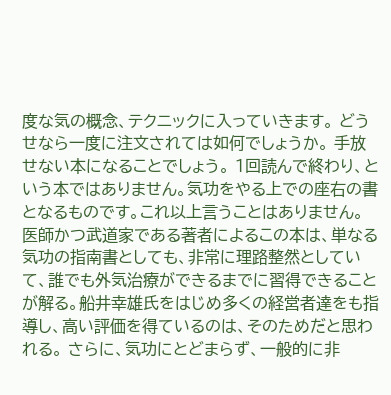度な気の概念、テクニックに入っていきます。 どうせなら一度に注文されては如何でしょうか。 手放せない本になることでしょう。 1回読んで終わり、という本ではありません。気功をやる上での座右の書となるものです。これ以上言うことはありません。 医師かつ武道家である著者によるこの本は、単なる気功の指南書としても、非常に理路整然としていて、誰でも外気治療ができるまでに習得できることが解る。船井幸雄氏をはじめ多くの経営者達をも指導し、高い評価を得ているのは、そのためだと思われる。 さらに、気功にとどまらず、一般的に非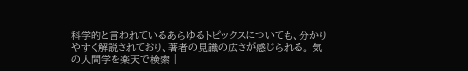科学的と言われているあらゆるトピックスについても、分かりやすく解説されており、著者の見識の広さが感じられる。 気の人間学を楽天で検索 |